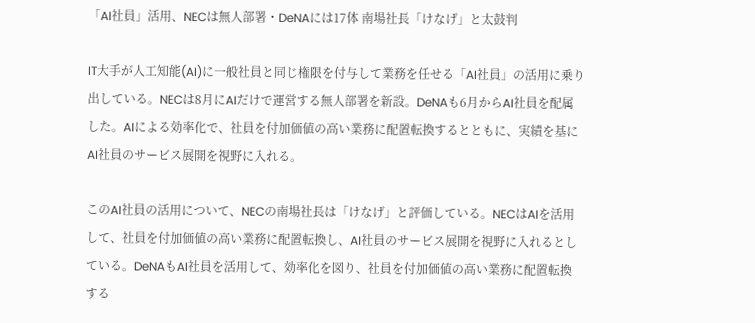「AI社員」活用、NECは無人部署・DeNAには17体 南場社長「けなげ」と太鼓判

IT大手が人工知能(AI)に一般社員と同じ権限を付与して業務を任せる「AI社員」の活用に乗り出している。NECは8月にAIだけで運営する無人部署を新設。DeNAも6月からAI社員を配属した。AIによる効率化で、社員を付加価値の高い業務に配置転換するとともに、実績を基にAI社員のサービス展開を視野に入れる。

このAI社員の活用について、NECの南場社長は「けなげ」と評価している。NECはAIを活用して、社員を付加価値の高い業務に配置転換し、AI社員のサービス展開を視野に入れるとしている。DeNAもAI社員を活用して、効率化を図り、社員を付加価値の高い業務に配置転換する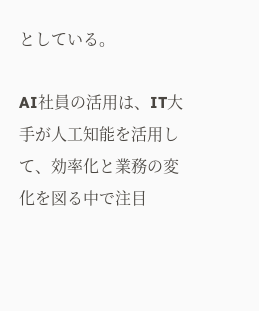としている。

AI社員の活用は、IT大手が人工知能を活用して、効率化と業務の変化を図る中で注目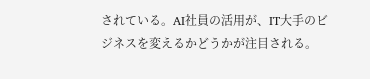されている。AI社員の活用が、IT大手のビジネスを変えるかどうかが注目される。